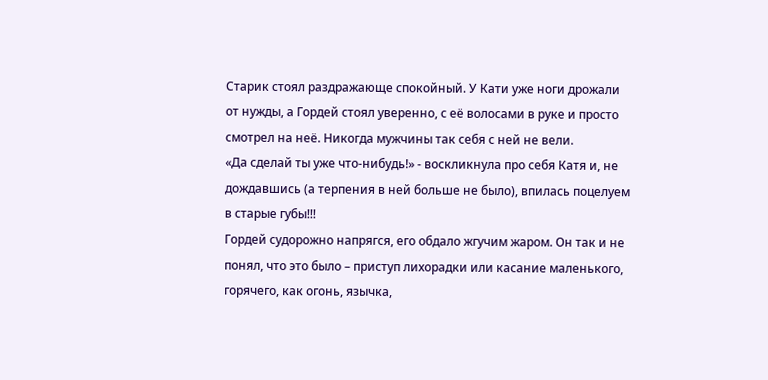Старик стоял раздражающе спокойный. У Кати уже ноги дрожали от нужды, а Гордей стоял уверенно, с её волосами в руке и просто смотрел на неё. Никогда мужчины так себя с ней не вели.
«Да сделай ты уже что-нибудь!» - воскликнула про себя Катя и, не дождавшись (а терпения в ней больше не было), впилась поцелуем в старые губы!!!
Гордей судорожно напрягся, его обдало жгучим жаром. Он так и не понял, что это было – приступ лихорадки или касание маленького, горячего, как огонь, язычка,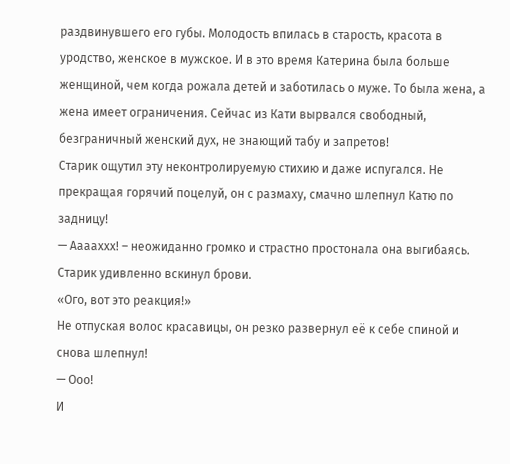раздвинувшего его губы. Молодость впилась в старость, красота в уродство, женское в мужское. И в это время Катерина была больше женщиной, чем когда рожала детей и заботилась о муже. То была жена, а жена имеет ограничения. Сейчас из Кати вырвался свободный, безграничный женский дух, не знающий табу и запретов!
Старик ощутил эту неконтролируемую стихию и даже испугался. Не прекращая горячий поцелуй, он с размаху, смачно шлепнул Катю по задницу!
— Ааааххх! – неожиданно громко и страстно простонала она выгибаясь. Старик удивленно вскинул брови.
«Ого, вот это реакция!»
Не отпуская волос красавицы, он резко развернул её к себе спиной и снова шлепнул!
— Ооо!
И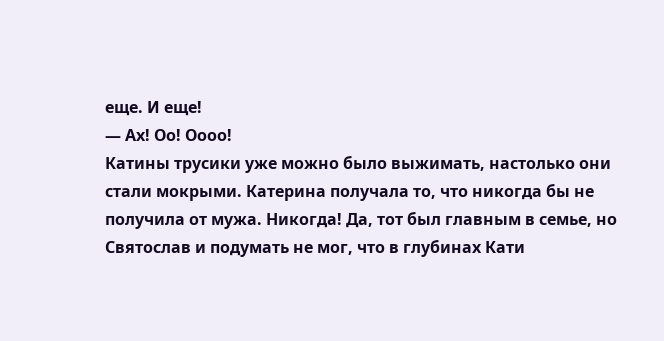еще. И еще!
— Ах! Оо! Оооо!
Катины трусики уже можно было выжимать, настолько они стали мокрыми. Катерина получала то, что никогда бы не получила от мужа. Никогда! Да, тот был главным в семье, но Святослав и подумать не мог, что в глубинах Кати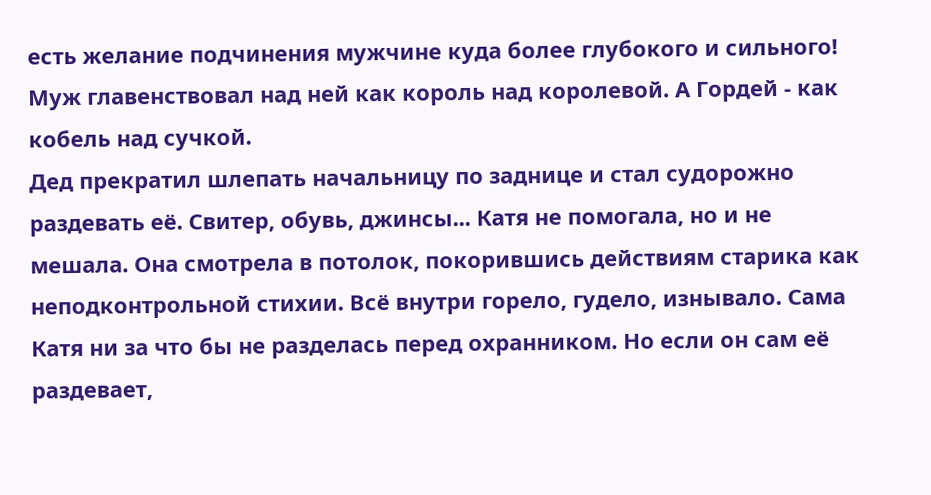есть желание подчинения мужчине куда более глубокого и сильного! Муж главенствовал над ней как король над королевой. А Гордей - как кобель над сучкой.
Дед прекратил шлепать начальницу по заднице и стал судорожно раздевать её. Свитер, обувь, джинсы... Катя не помогала, но и не мешала. Она смотрела в потолок, покорившись действиям старика как неподконтрольной стихии. Всё внутри горело, гудело, изнывало. Сама Катя ни за что бы не разделась перед охранником. Но если он сам её раздевает,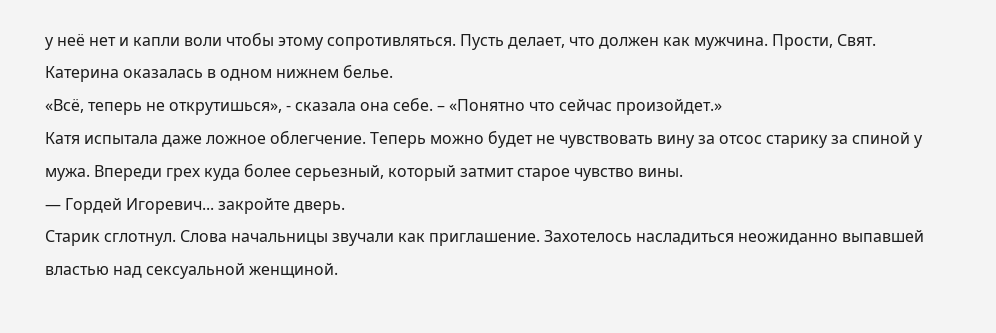у неё нет и капли воли чтобы этому сопротивляться. Пусть делает, что должен как мужчина. Прости, Свят.
Катерина оказалась в одном нижнем белье.
«Всё, теперь не открутишься», - сказала она себе. – «Понятно что сейчас произойдет.»
Катя испытала даже ложное облегчение. Теперь можно будет не чувствовать вину за отсос старику за спиной у мужа. Впереди грех куда более серьезный, который затмит старое чувство вины.
— Гордей Игоревич... закройте дверь.
Старик сглотнул. Слова начальницы звучали как приглашение. Захотелось насладиться неожиданно выпавшей властью над сексуальной женщиной.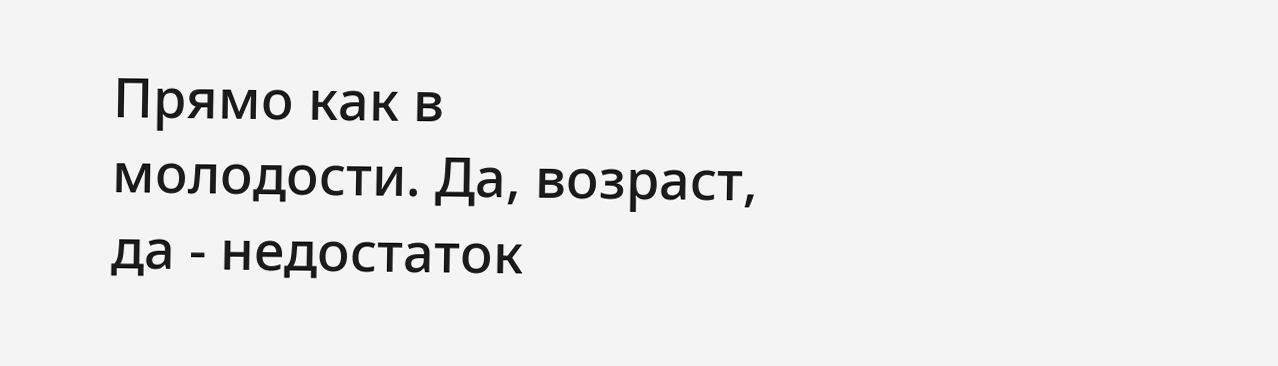Прямо как в молодости. Да, возраст, да - недостаток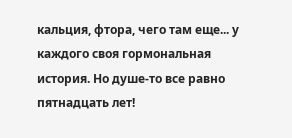кальция, фтора, чего там еще... у каждого своя гормональная история. Но душе-то все равно пятнадцать лет!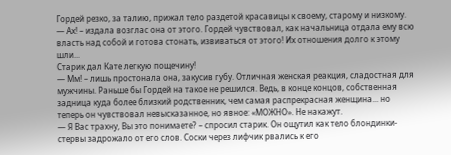Гордей резко, за талию, прижал тело раздетой красавицы к своему, старому и низкому.
— Ах! – издала возглас она от этого. Гордей чувствовал, как начальница отдала ему всю власть над собой и готова стонать, извиваться от этого! Их отношения долго к этому шли...
Старик дал Кате легкую пощечину!
— Мм! – лишь простонала она, закусив губу. Отличная женская реакция, сладостная для мужчины. Раньше бы Гордей на такое не решился. Ведь, в конце концов, собственная задница куда более близкий родственник, чем самая распрекрасная женщина... но теперь он чувствовал невысказанное, но явное: «МОЖНО». Не накажут.
— Я Вас трахну, Вы это понимаете? – спросил старик. Он ощутил как тело блондинки-стервы задрожало от его слов. Соски через лифчик рвались к его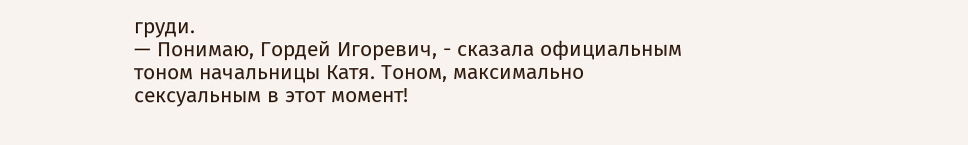груди.
— Понимаю, Гордей Игоревич, - сказала официальным тоном начальницы Катя. Тоном, максимально сексуальным в этот момент!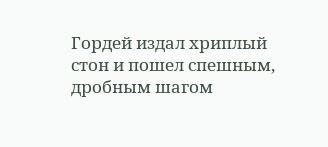Гордей издал хриплый стон и пошел спешным, дробным шагом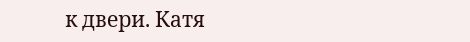к двери. Катя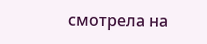смотрела на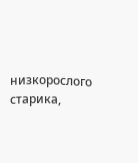низкорослого старика,